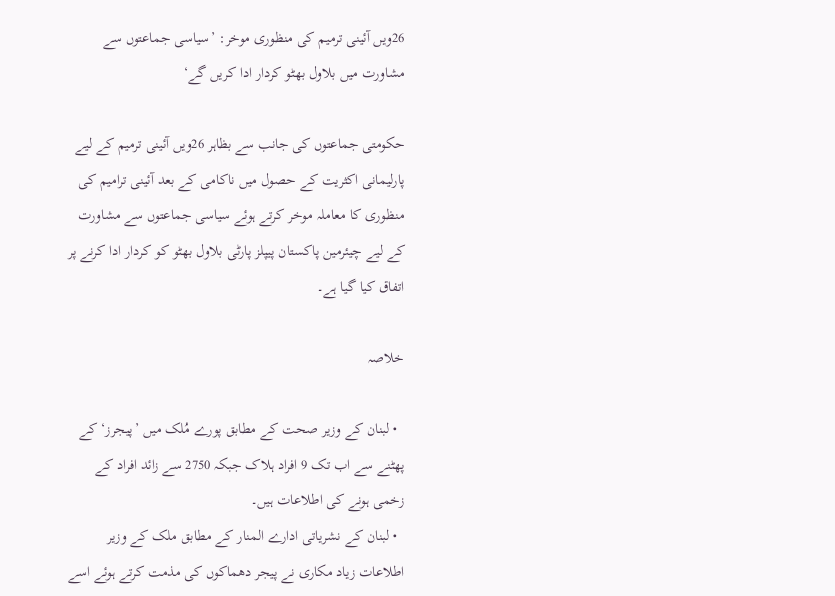26ویں آئینی ترمیم کی منظوری موخر: ’سیاسی جماعتوں سے مشاورت میں بلاول بھٹو کردار ادا کریں گے‘

حکومتی جماعتوں کی جانب سے بظاہر 26ویں آئینی ترمیم کے لیے پارلیمانی اکثریت کے حصول میں ناکامی کے بعد آئینی ترامیم کی منظوری کا معاملہ موخر کرتے ہوئے سیاسی جماعتوں سے مشاورت کے لیے چیئرمین پاکستان پیپلز پارٹی بلاول بھٹو کو کردار ادا کرنے پر اتفاق کیا گیا ہے۔

خلاصہ

  • لبنان کے وزیر صحت کے مطابق پورے مُلک میں ’پیجرز‘ کے پھٹنے سے اب تک 9 افراد ہلاک جبکہ 2750 سے زائد افراد کے زخمی ہونے کی اطلاعات ہیں۔
  • لبنان کے نشریاتی ادارے المنار کے مطابق ملک کے وزیر اطلاعات زیاد مکاری نے پیجر دھماکوں کی مذمت کرتے ہوئے اسے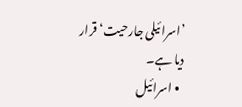’اسرائیلی جارحیت‘ قرار دیا ہے۔
  • اسرائیل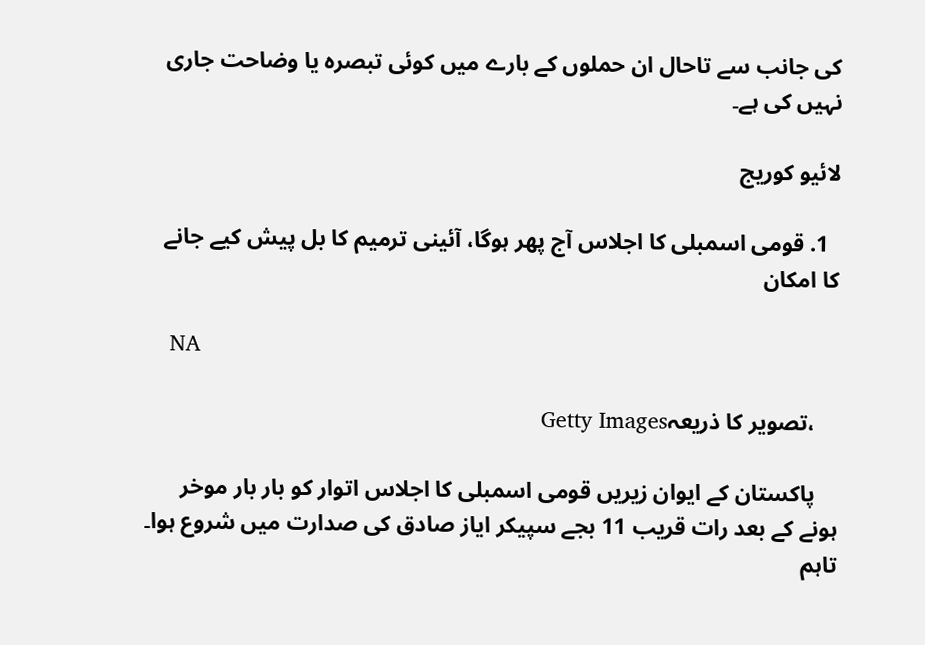کی جانب سے تاحال ان حملوں کے بارے میں کوئی تبصرہ یا وضاحت جاری نہیں کی ہے۔

لائیو کوریج

  1. قومی اسمبلی کا اجلاس آج پھر ہوگا، آئینی ترمیم کا بل پیش کیے جانے کا امکان

    NA

    ،تصویر کا ذریعہGetty Images

    پاکستان کے ایوان زیریں قومی اسمبلی کا اجلاس اتوار کو بار بار موخر ہونے کے بعد رات قریب 11 بجے سپیکر ایاز صادق کی صدارت میں شروع ہوا۔ تاہم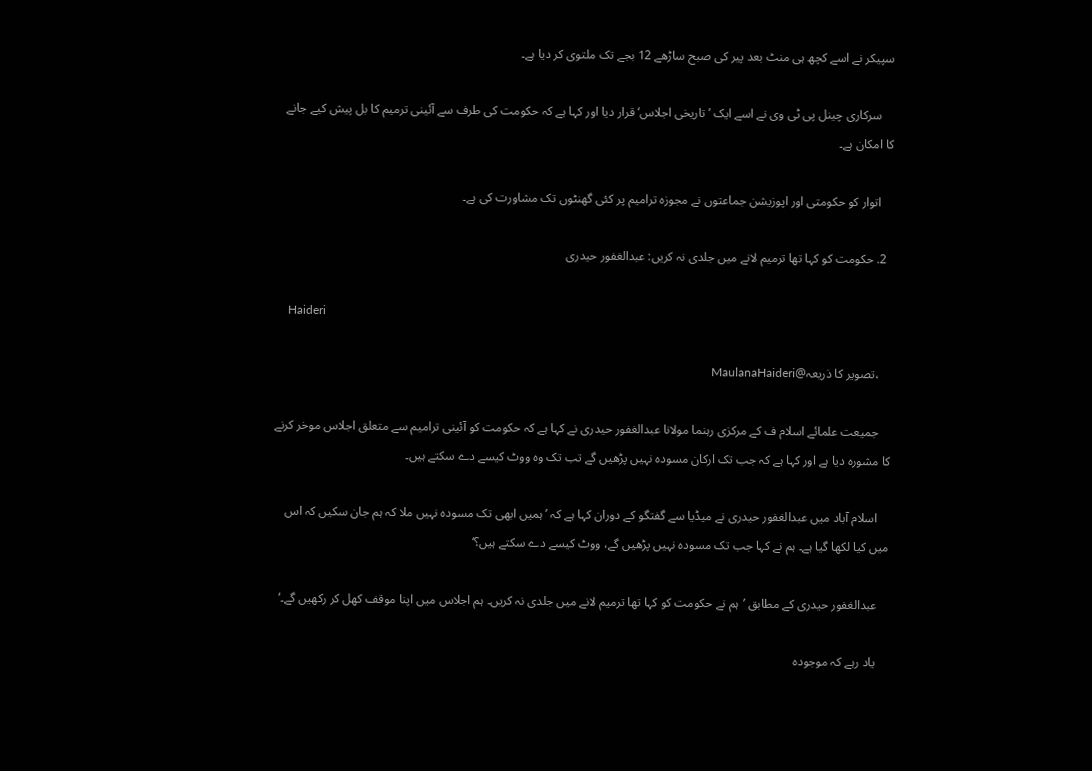سپیکر نے اسے کچھ ہی منٹ بعد پیر کی صبح ساڑھے 12 بجے تک ملتوی کر دیا ہے۔

    سرکاری چینل پی ٹی وی نے اسے ایک ’تاریخی اجلاس‘ قرار دیا اور کہا ہے کہ حکومت کی طرف سے آئینی ترمیم کا بل پیش کیے جانے کا امکان ہے۔

    اتوار کو حکومتی اور اپوزیشن جماعتوں نے مجوزہ ترامیم پر کئی گھنٹوں تک مشاورت کی ہے۔

  2. حکومت کو کہا تھا ترمیم لانے میں جلدی نہ کریں: عبدالغفور حیدری

    Haideri

    ،تصویر کا ذریعہ@MaulanaHaideri

    جمیعت علمائے اسلام ف کے مرکزی رہنما مولانا عبدالغفور حیدری نے کہا ہے کہ حکومت کو آئینی ترامیم سے متعلق اجلاس موخر کرنے کا مشورہ دیا ہے اور کہا ہے کہ جب تک ارکان مسودہ نہیں پڑھیں گے تب تک وہ ووٹ کیسے دے سکتے ہیں۔

    اسلام آباد میں عبدالغفور حیدری نے میڈیا سے گفتگو کے دوران کہا ہے کہ ’ہمیں ابھی تک مسودہ نہیں ملا کہ ہم جان سکیں کہ اس میں کیا لکھا گیا ہے۔ ہم نے کہا جب تک مسودہ نہیں پڑھیں گے، ووٹ کیسے دے سکتے ہیں؟‘

    عبدالغفور حیدری کے مطابق ’ہم نے حکومت کو کہا تھا ترمیم لانے میں جلدی نہ کریں۔ ہم اجلاس میں اپنا موقف کھل کر رکھیں گے۔‘

    یاد رہے کہ موجودہ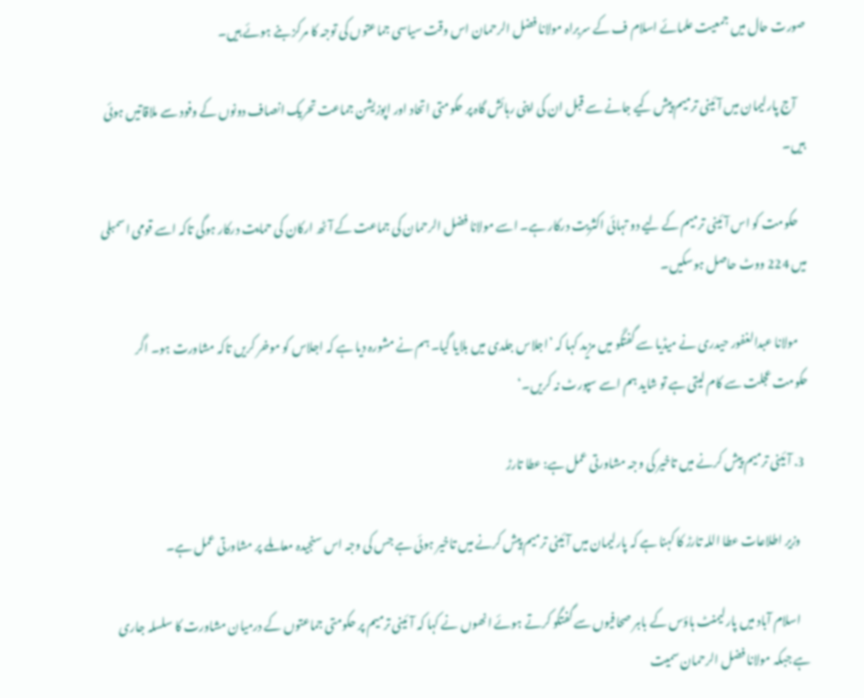صورت حال میں جمعیت علمائے اسلام ف کے سربراہ مولانا فضل الرحمان اس وقت سیاسی جماعتوں کی توجہ کا مرکز بنے ہوئے ہیں۔

    آج پارلیمان میں آئینی ترمیم پیش کیے جانے سے قبل ان کی اپنی رہائش گاہ پر حکومتی اتحاد اور اپوزیشن جماعت تحریک انصاف دونوں کے وفود سے ملاقاتیں ہوئی ہیں۔

    حکومت کو اس آئینی ترمیم کے لیے دو تہائی اکثریت درکار ہے۔ اسے مولانا فضل الرحمان کی جماعت کے آٹھ ارکان کی حمایت درکار ہوگی تاکہ اسے قومی اسمبلی میں 224 ووٹ حاصل ہوسکیں۔

    مولانا عبدالغفور حیدری نے میڈیا سے گفتگو میں مزید کہا کہ ’اجلاس جلدی میں بلایا گیا۔ ہم نے مشورہ دیا ہے کہ اجلاس کو موخر کریں تاکہ مشاورت ہو۔ اگر حکومت عجلت سے کام لیتی ہے تو شاید ہم اسے سپورٹ نہ کریں۔‘

  3. آئینی ترمیم پیش کرنے میں تاخیر کی وجہ مشاورتی عمل ہے: عطا تارڑ

    وزیر اطلاعات عطا اللہ تارڑ کا کہنا ہے کہ پارلیمان میں آئینی ترمیم پیش کرنے میں تاخیر ہوئی ہے جس کی وجہ اس سنجیدہ معاملے پر مشاورتی عمل ہے۔

    اسلام آباد میں پارلیمنٹ ہاؤس کے باہر صحافیوں سے گفتگو کرتے ہوئے انھوں نے کہا کہ آئینی ترمیم پر حکومتی جماعتوں کے درمیان مشاورت کا سلسلہ جاری ہے جبکہ مولانا فضل الرحمان سمیت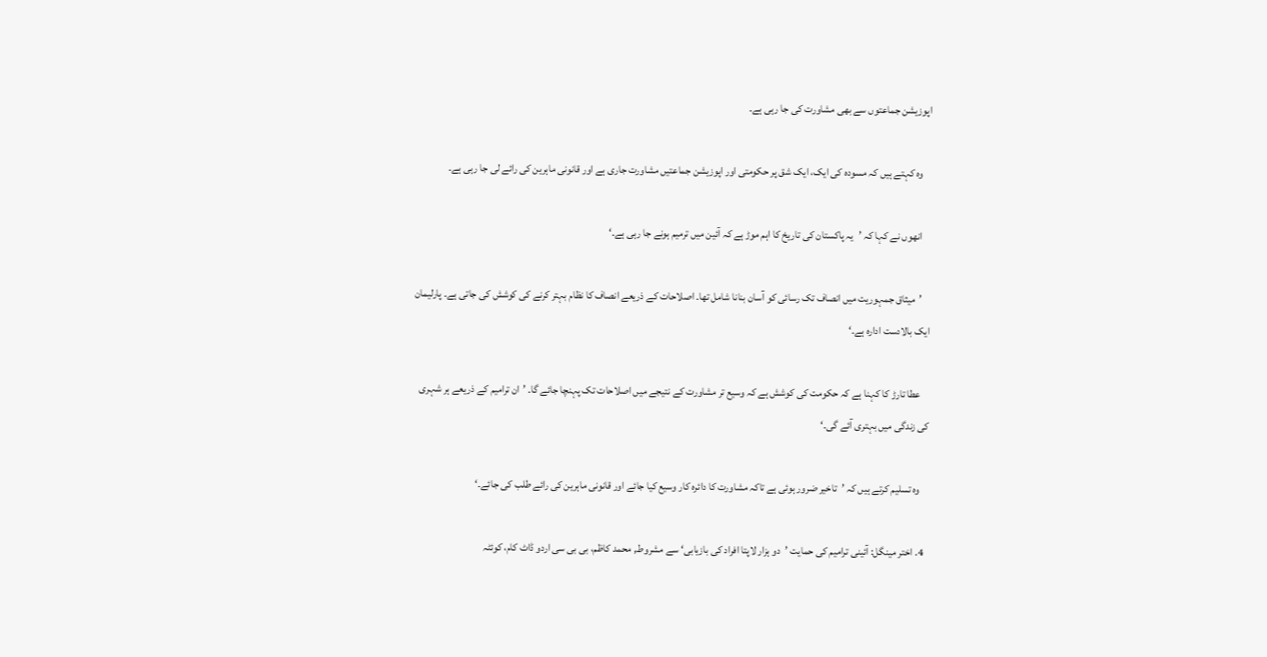اپوزیشن جماعتوں سے بھی مشاورت کی جا رہی ہے۔

    وہ کہتے ہیں کہ مسودہ کی ایک، ایک شق پر حکومتی اور اپوزیشن جماعتیں مشاورت جاری ہے اور قانونی ماہرین کی رائے لی جا رہی ہے۔

    انھوں نے کہا کہ ’یہ پاکستان کی تاریخ کا اہم موڑ ہے کہ آئین میں ترمیم ہونے جا رہی ہے۔‘

    ’میثاق جمہوریت میں انصاف تک رسائی کو آسان بنانا شامل تھا۔ اصلاحات کے ذریعے انصاف کا نظام بہتر کرنے کی کوشش کی جاتی ہے۔ پارلیمان ایک بالادست ادارہ ہے۔‘

    عطا تارڑ کا کہنا ہے کہ حکومت کی کوشش ہے کہ وسیع تر مشاورت کے نتیجے میں اصلاحات تک پہنچا جائے گا۔ ’ان ترامیم کے ذریعے ہر شہری کی زندگی میں بہتری آئے گی۔‘

    وہ تسلیم کرتے ہیں کہ ’تاخیر ضرور ہوئی ہے تاکہ مشاورت کا دائرہ کار وسیع کیا جائے اور قانونی ماہرین کی رائے طلب کی جائے۔‘

  4. اختر مینگل: آئینی ترامیم کی حمایت ’دو ہزار لاپتا افراد کی بازیابی‘ سے مشروط, محمد کاظم، بی بی سی اردو ڈاٹ کام، کوئٹہ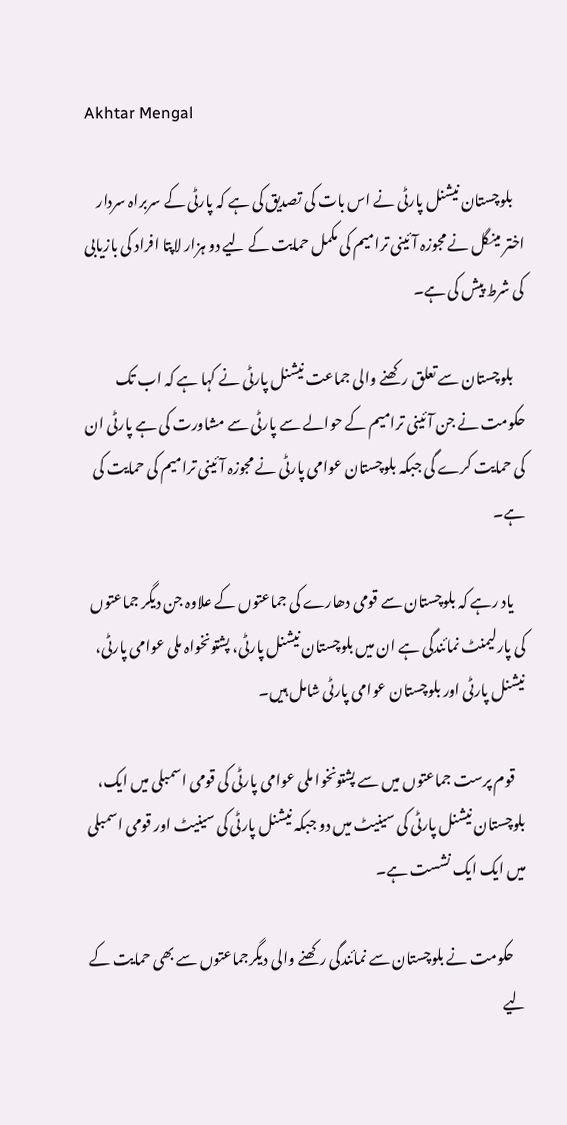Akhtar Mengal

    بلوچستان نیشنل پارٹی نے اس بات کی تصدیق کی ہے کہ پارٹی کے سربراہ سردار اختر مینگل نے مجوزہ آئینی ترامیم کی مکمل حمایت کے لیے دو ہزار لاپتا افراد کی بازیابی کی شرط پیش کی ہے۔

    بلوچستان سے تعلق رکھنے والی جماعت نیشنل پارٹی نے کہا ہے کہ اب تک حکومت نے جن آئینی ترامیم کے حوالے سے پارٹی سے مشاورت کی ہے پارٹی ان کی حمایت کرے گی جبکہ بلوچستان عوامی پارٹی نے مجوزہ آئینی ترامیم کی حمایت کی ہے۔

    یاد رہے کہ بلوچستان سے قومی دھارے کی جماعتوں کے علاوہ جن دیگر جماعتوں کی پارلیمنٹ نمائندگی ہے ان میں بلوچستان نیشنل پارٹی، پشتونخواہ ملی عوامی پارٹی، نیشنل پارٹی اور بلوچستان عوامی پارٹی شامل ہیں۔

    قوم پرست جماعتوں میں سے پشتونخوا ملی عوامی پارٹی کی قومی اسمبلی میں ایک، بلوچستان نیشنل پارٹی کی سینیٹ میں دو جبکہ نیشنل پارٹی کی سینیٹ اور قومی اسمبلی میں ایک ایک نشست ہے۔

    حکومت نے بلوچستان سے نمائندگی رکھنے والی دیگرجماعتوں سے بھی حمایت کے لیے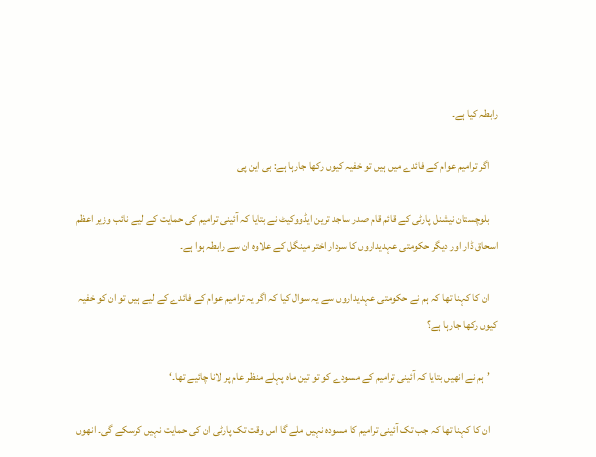رابطہ کیا ہے۔

    اگر ترامیم عوام کے فائدے میں ہیں تو خفیہ کیوں رکھا جارہا ہے: بی این پی

    بلوچستان نیشنل پارٹی کے قائم قام صدر ساجد ترین ایڈووکیٹ نے بتایا کہ آئینی ترامیم کی حمایت کے لیے نائب وزیر اعظم اسحاق ڈار اور دیگر حکومتی عہدیداروں کا سردار اختر مینگل کے علاوہ ان سے رابطہ ہوا ہے۔

    ان کا کہنا تھا کہ ہم نے حکومتی عہدیداروں سے یہ سوال کیا کہ اگر یہ ترامیم عوام کے فائدے کے لیے ہیں تو ان کو خفیہ کیوں رکھا جارہا ہے؟

    ’ہم نے انھیں بتایا کہ آئینی ترامیم کے مسودے کو تو تین ماہ پہلے منظر عام پر لانا چائیے تھا۔‘

    ان کا کہنا تھا کہ جب تک آئینی ترامیم کا مسودہ نہیں ملے گا اس وقت تک پارٹی ان کی حمایت نہیں کرسکے گی۔ انھوں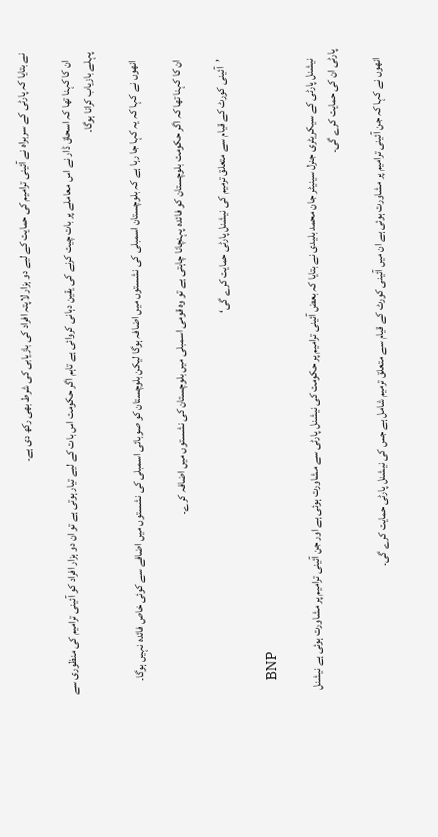نے بتایا کہ پارٹی کے سربراہ نے آئینی ترامیم کی حمایت کے لیے دو ہزار لاپتہ افراد کی بازیابی کی شرط بھی رکھ دی ہے۔

    ان کا کہنا تھا کہ اسحاق ڈار نے اس معاملے پر بات چیت کرنے کی یقین دہانی کروائی ہے تاہم اگر حکومت اس بات کے لیے تیار ہوتی ہے تو ان دو ہزار افراد کو آئینی ترامیم کی منظوری سے پہلے بازیاب کرانا ہوگا۔

    انھوں نے کہا کہ یہ کہا جا رہا ہے کہ بلوچستان اسمبلی کی نشستوں میں اضافہ ہوگا لیکن بلوچستان کو صوبائی اسمبلی کی نشستوں میں اضافے سے کوئی خاص فائدہ نہیں ہوگا۔

    ان کا کہنا تھا کہ اگر حکومت بلوچستان کو فائدہ پہنچانا چاہتی ہے تو وہ قومی اسمبلی میں بلوچستان کی نشستوں میں اضافہ کرے۔

    ’آئینی کورٹ کے قیام سے متعلق ترمیم کی نیشنل پارٹی حمایت کرے گی‘

    BNP

    نیشنل پارٹی کے سیکریٹری جنرل سینیٹر جان محمد بلیدی نے بتایا کہ بعض آئینی ترامیم پر حکومت کی نیشنل پارٹی سے مشاورت ہوئی ہے اور جن آئینی ترامیم پر مشاورت ہوئی ہے نیشنل پارٹی ان کی حمایت کرے گی۔

    انھوں نے کہا کہ جن آئینی ترامیم پر مشاورت ہوئی ہے ان میں آئینی کورٹ کے قیام سے متعلق ترمیم شامل ہے جس کی نیشنل پارٹی حمایت کرے گی۔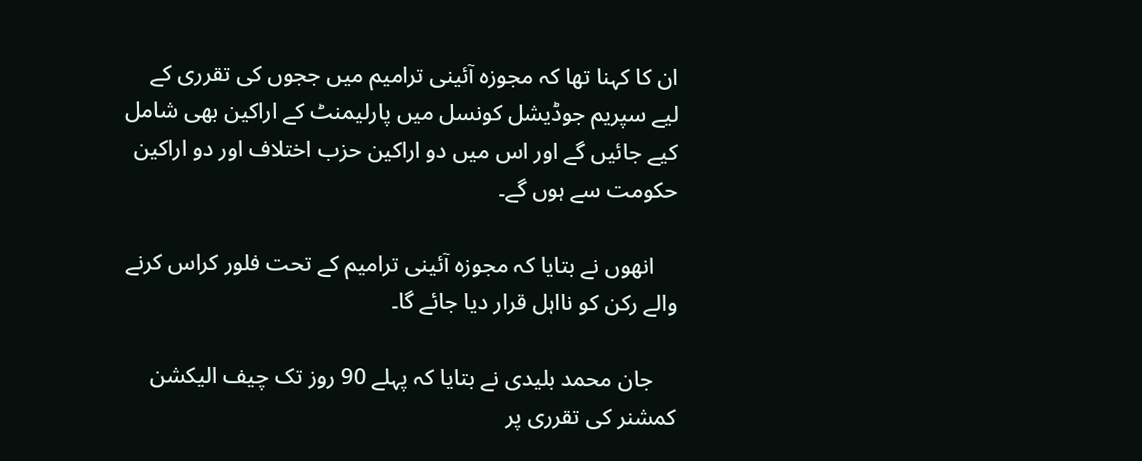ان کا کہنا تھا کہ مجوزہ آئینی ترامیم میں ججوں کی تقرری کے لیے سپریم جوڈیشل کونسل میں پارلیمنٹ کے اراکین بھی شامل کیے جائیں گے اور اس میں دو اراکین حزب اختلاف اور دو اراکین حکومت سے ہوں گے۔

    انھوں نے بتایا کہ مجوزہ آئینی ترامیم کے تحت فلور کراس کرنے والے رکن کو نااہل قرار دیا جائے گا۔

    جان محمد بلیدی نے بتایا کہ پہلے 90 روز تک چیف الیکشن کمشنر کی تقرری پر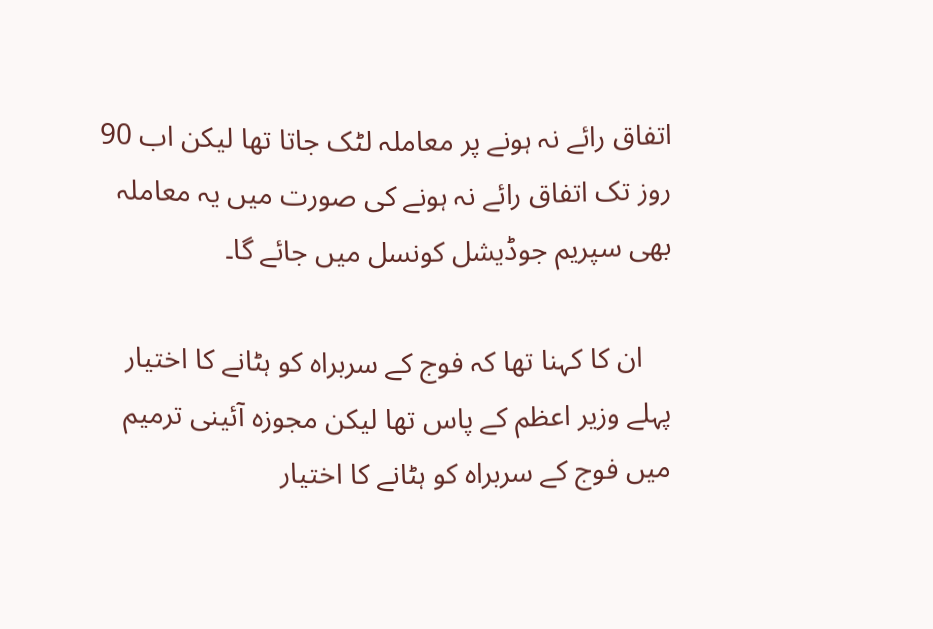اتفاق رائے نہ ہونے پر معاملہ لٹک جاتا تھا لیکن اب 90 روز تک اتفاق رائے نہ ہونے کی صورت میں یہ معاملہ بھی سپریم جوڈیشل کونسل میں جائے گا۔

    ان کا کہنا تھا کہ فوج کے سربراہ کو ہٹانے کا اختیار پہلے وزیر اعظم کے پاس تھا لیکن مجوزہ آئینی ترمیم میں فوج کے سربراہ کو ہٹانے کا اختیار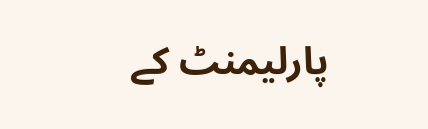پارلیمنٹ کے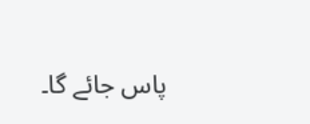پاس جائے گا۔